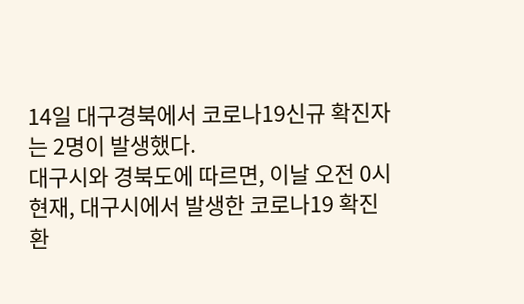14일 대구경북에서 코로나19신규 확진자는 2명이 발생했다.
대구시와 경북도에 따르면, 이날 오전 0시 현재, 대구시에서 발생한 코로나19 확진환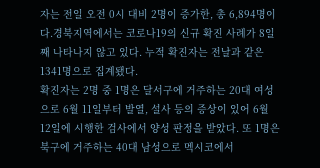자는 전일 오전 0시 대비 2명이 증가한, 총 6,894명이다.경북지역에서는 코로나19의 신규 확진 사례가 8일째 나타나지 않고 있다. 누적 확진자는 전날과 같은 1341명으로 집계됐다.
확진자는 2명 중 1명은 달서구에 거주하는 20대 여성으로 6월 11일부터 발열, 설사 등의 증상이 있어 6월 12일에 시행한 검사에서 양성 판정을 받았다. 또 1명은 북구에 거주하는 40대 남성으로 멕시코에서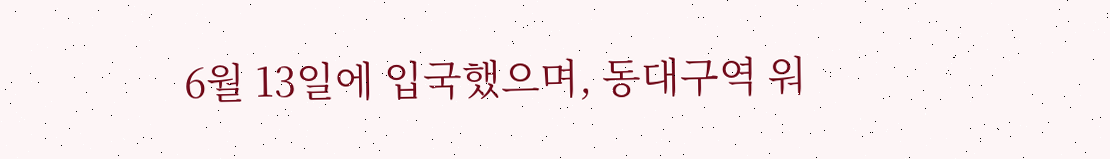6월 13일에 입국했으며, 동대구역 워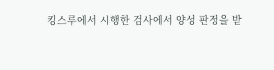킹스루에서 시행한 검사에서 양성 판정을 받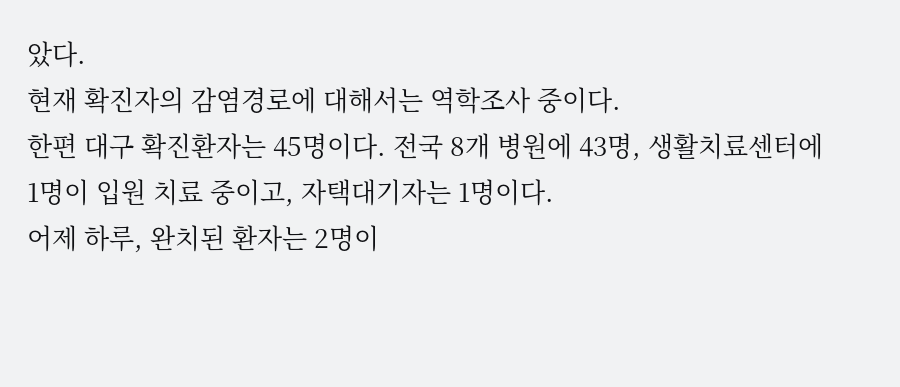았다.
현재 확진자의 감염경로에 대해서는 역학조사 중이다.
한편 대구 확진환자는 45명이다. 전국 8개 병원에 43명, 생활치료센터에 1명이 입원 치료 중이고, 자택대기자는 1명이다.
어제 하루, 완치된 환자는 2명이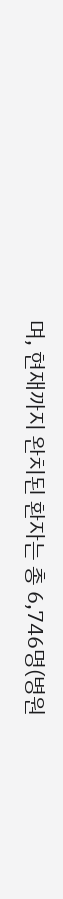며, 현재까지 완치된 환자는 총 6,746명(병원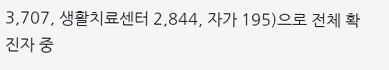3,707, 생활치료센터 2,844, 자가 195)으로 전체 확진자 중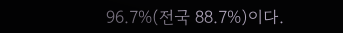96.7%(전국 88.7%)이다.